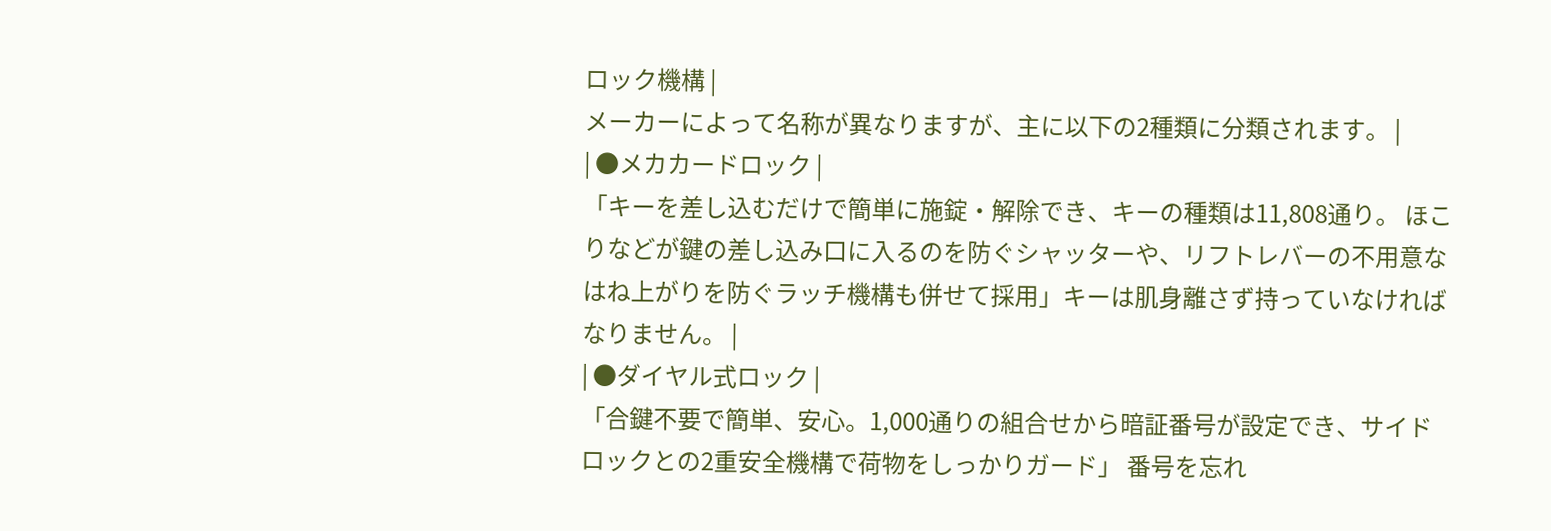ロック機構 |
メーカーによって名称が異なりますが、主に以下の2種類に分類されます。 |
| ●メカカードロック |
「キーを差し込むだけで簡単に施錠・解除でき、キーの種類は11,808通り。 ほこりなどが鍵の差し込み口に入るのを防ぐシャッターや、リフトレバーの不用意なはね上がりを防ぐラッチ機構も併せて採用」キーは肌身離さず持っていなければなりません。 |
| ●ダイヤル式ロック |
「合鍵不要で簡単、安心。1,000通りの組合せから暗証番号が設定でき、サイドロックとの2重安全機構で荷物をしっかりガード」 番号を忘れ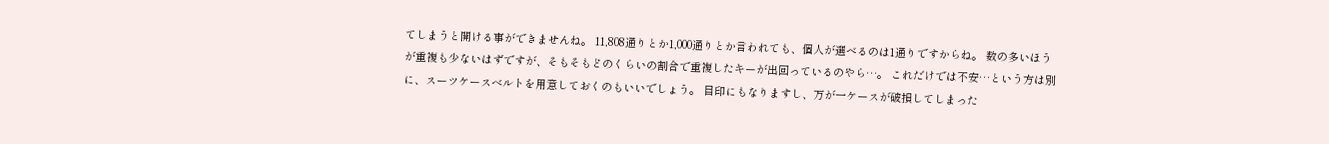てしまうと開ける事ができませんね。 11,808通りとか1,000通りとか言われても、個人が選べるのは1通りですからね。 数の多いほうが重複も少ないはずですが、そもそもどのくらいの割合で重複したキーが出回っているのやら…。 これだけでは不安…という方は別に、スーツケースベルトを用意しておくのもいいでしょう。 目印にもなりますし、万が一ケースが破損してしまった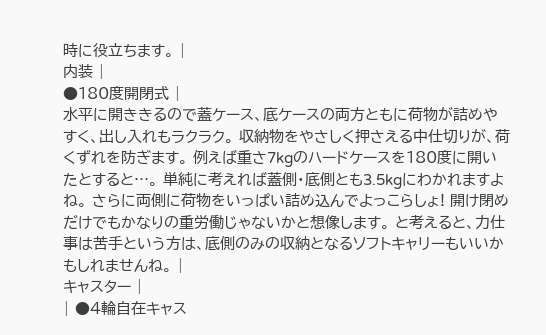時に役立ちます。 |
内装 |
●180度開閉式 |
水平に開ききるので蓋ケース、底ケースの両方ともに荷物が詰めやすく、出し入れもラクラク。 収納物をやさしく押さえる中仕切りが、荷くずれを防ぎます。 例えば重さ7kgのハードケースを180度に開いたとすると…。 単純に考えれば蓋側・底側とも3.5kgにわかれますよね。 さらに両側に荷物をいっぱい詰め込んでよっこらしょ! 開け閉めだけでもかなりの重労働じゃないかと想像します。 と考えると、力仕事は苦手という方は、底側のみの収納となるソフトキャリーもいいかもしれませんね。 |
キャスター |
| ●4輪自在キャス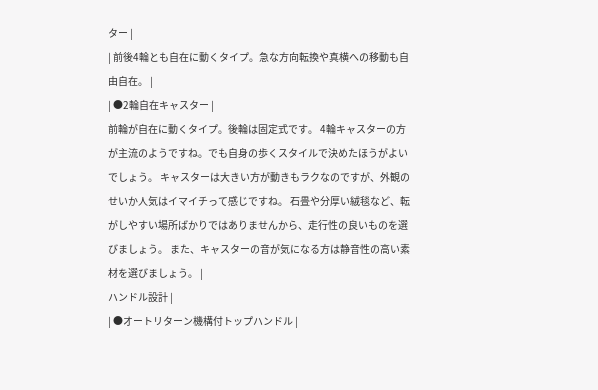ター |
| 前後4輪とも自在に動くタイプ。急な方向転換や真横への移動も自由自在。 |
| ●2輪自在キャスター |
前輪が自在に動くタイプ。後輪は固定式です。 4輪キャスターの方が主流のようですね。でも自身の歩くスタイルで決めたほうがよいでしょう。 キャスターは大きい方が動きもラクなのですが、外観のせいか人気はイマイチって感じですね。 石畳や分厚い絨毯など、転がしやすい場所ばかりではありませんから、走行性の良いものを選びましょう。 また、キャスターの音が気になる方は静音性の高い素材を選びましょう。 |
ハンドル設計 |
| ●オートリターン機構付トップハンドル |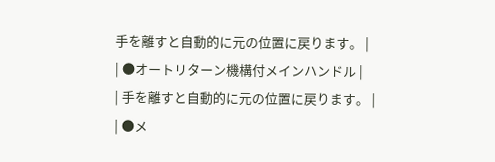手を離すと自動的に元の位置に戻ります。 |
| ●オートリターン機構付メインハンドル |
| 手を離すと自動的に元の位置に戻ります。 |
| ●メ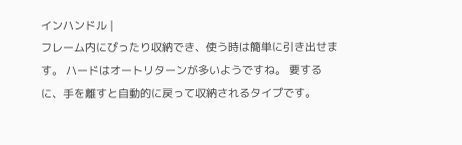インハンドル |
フレーム内にぴったり収納でき、使う時は簡単に引き出せます。 ハードはオートリターンが多いようですね。 要するに、手を離すと自動的に戻って収納されるタイプです。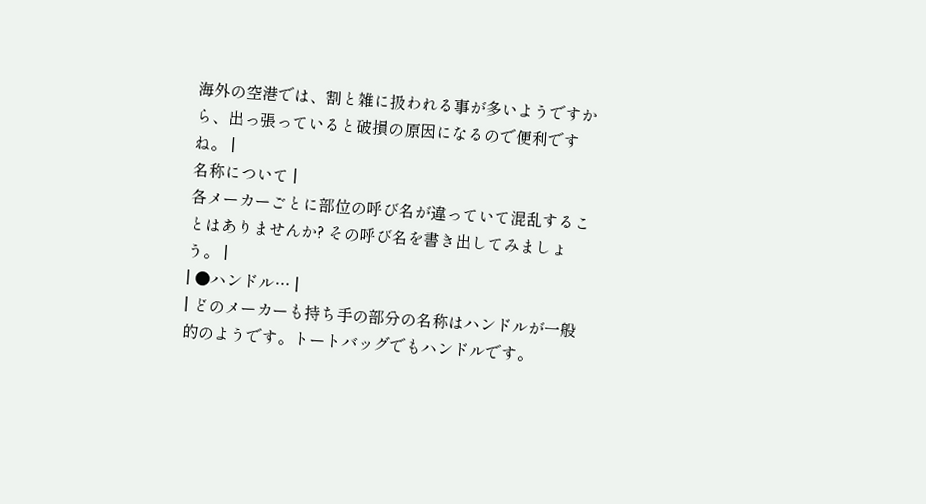海外の空港では、割と雑に扱われる事が多いようですから、出っ張っていると破損の原因になるので便利ですね。 |
名称について |
各メーカーごとに部位の呼び名が違っていて混乱することはありませんか? その呼び名を書き出してみましょう。 |
| ●ハンドル… |
| どのメーカーも持ち手の部分の名称はハンドルが一般的のようです。トートバッグでもハンドルです。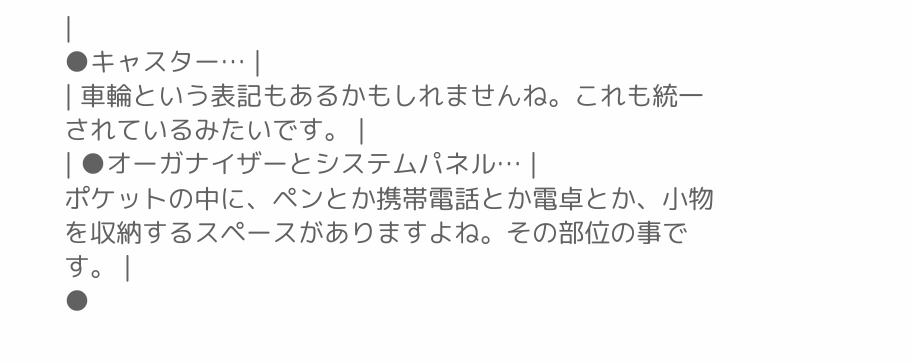|
●キャスター… |
| 車輪という表記もあるかもしれませんね。これも統一されているみたいです。 |
| ●オーガナイザーとシステムパネル… |
ポケットの中に、ペンとか携帯電話とか電卓とか、小物を収納するスペースがありますよね。その部位の事です。 |
●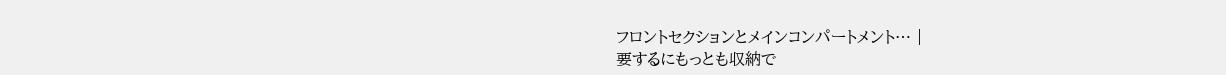フロントセクションとメインコンパートメント… |
要するにもっとも収納で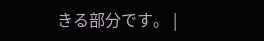きる部分です。 |